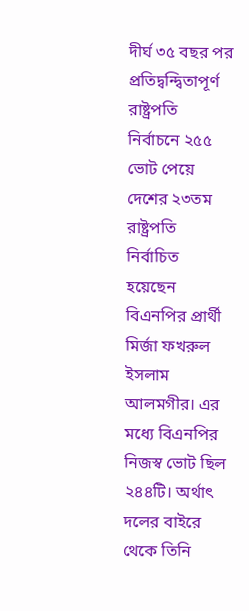দীর্ঘ ৩৫ বছর পর প্রতিদ্বন্দ্বিতাপূর্ণ রাষ্ট্রপতি নির্বাচনে ২৫৫ ভোট পেয়ে দেশের ২৩তম রাষ্ট্রপতি নির্বাচিত হয়েছেন বিএনপির প্রার্থী মির্জা ফখরুল ইসলাম আলমগীর। এর মধ্যে বিএনপির নিজস্ব ভোট ছিল ২৪৪টি। অর্থাৎ দলের বাইরে থেকে তিনি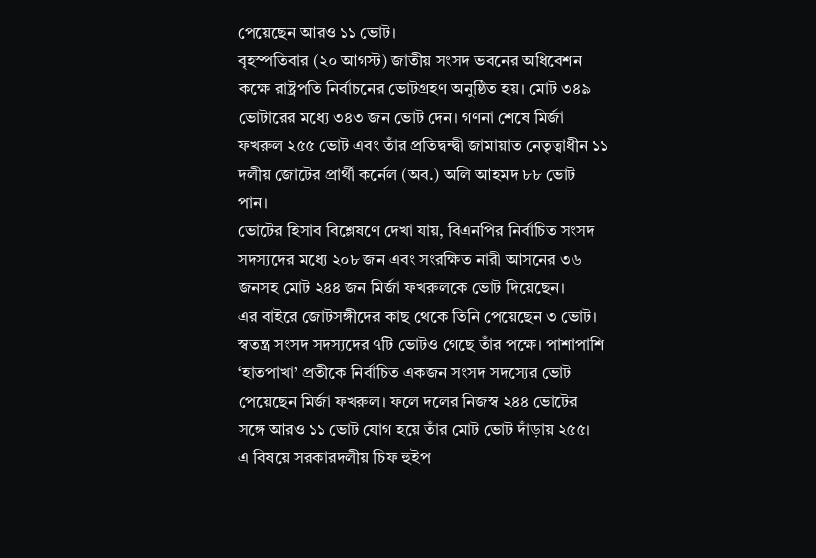পেয়েছেন আরও ১১ ভোট।
বৃহস্পতিবার (২০ আগস্ট) জাতীয় সংসদ ভবনের অধিবেশন কক্ষে রাষ্ট্রপতি নির্বাচনের ভোটগ্রহণ অনুষ্ঠিত হয়। মোট ৩৪৯ ভোটারের মধ্যে ৩৪৩ জন ভোট দেন। গণনা শেষে মির্জা ফখরুল ২৫৫ ভোট এবং তাঁর প্রতিদ্বন্দ্বী জামায়াত নেতৃত্বাধীন ১১ দলীয় জোটের প্রার্থী কর্নেল (অব.) অলি আহমদ ৮৮ ভোট পান।
ভোটের হিসাব বিশ্লেষণে দেখা যায়, বিএনপির নির্বাচিত সংসদ সদস্যদের মধ্যে ২০৮ জন এবং সংরক্ষিত নারী আসনের ৩৬ জনসহ মোট ২৪৪ জন মির্জা ফখরুলকে ভোট দিয়েছেন।
এর বাইরে জোটসঙ্গীদের কাছ থেকে তিনি পেয়েছেন ৩ ভোট। স্বতন্ত্র সংসদ সদস্যদের ৭টি ভোটও গেছে তাঁর পক্ষে। পাশাপাশি ‘হাতপাখা’ প্রতীকে নির্বাচিত একজন সংসদ সদস্যের ভোট পেয়েছেন মির্জা ফখরুল। ফলে দলের নিজস্ব ২৪৪ ভোটের সঙ্গে আরও ১১ ভোট যোগ হয়ে তাঁর মোট ভোট দাঁড়ায় ২৫৫।
এ বিষয়ে সরকারদলীয় চিফ হুইপ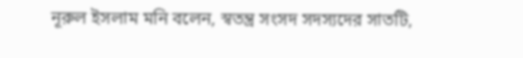নূরুল ইসলাম মনি বলেন, স্বতন্ত্র সংসদ সদস্যদের সাতটি,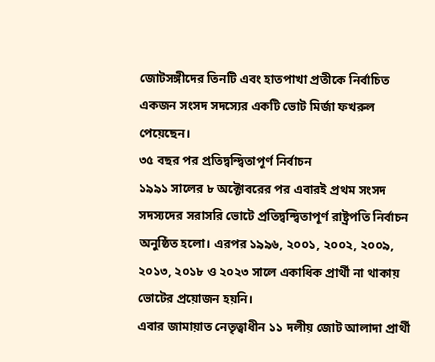জোটসঙ্গীদের তিনটি এবং হাতপাখা প্রতীকে নির্বাচিত একজন সংসদ সদস্যের একটি ভোট মির্জা ফখরুল পেয়েছেন।
৩৫ বছর পর প্রতিদ্বন্দ্বিতাপূর্ণ নির্বাচন
১৯৯১ সালের ৮ অক্টোবরের পর এবারই প্রথম সংসদ সদস্যদের সরাসরি ভোটে প্রতিদ্বন্দ্বিতাপূর্ণ রাষ্ট্রপতি নির্বাচন অনুষ্ঠিত হলো। এরপর ১৯৯৬, ২০০১, ২০০২, ২০০৯, ২০১৩, ২০১৮ ও ২০২৩ সালে একাধিক প্রার্থী না থাকায় ভোটের প্রয়োজন হয়নি।
এবার জামায়াত নেতৃত্বাধীন ১১ দলীয় জোট আলাদা প্রার্থী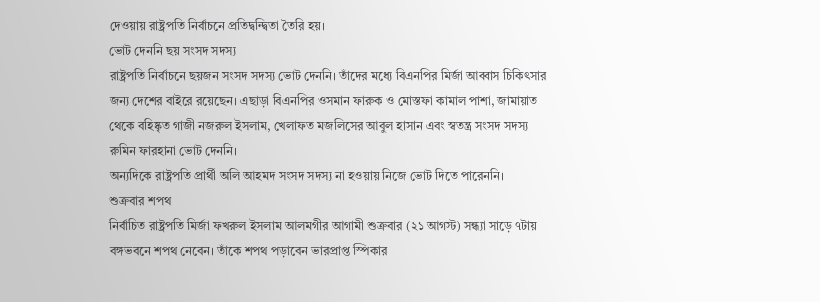দেওয়ায় রাষ্ট্রপতি নির্বাচনে প্রতিদ্বন্দ্বিতা তৈরি হয়।
ভোট দেননি ছয় সংসদ সদস্য
রাষ্ট্রপতি নির্বাচনে ছয়জন সংসদ সদস্য ভোট দেননি। তাঁদের মধ্যে বিএনপির মির্জা আব্বাস চিকিৎসার জন্য দেশের বাইরে রয়েছেন। এছাড়া বিএনপির ওসমান ফারুক ও মোস্তফা কামাল পাশা, জামায়াত থেকে বহিষ্কৃত গাজী নজরুল ইসলাম, খেলাফত মজলিসের আবুল হাসান এবং স্বতন্ত্র সংসদ সদস্য রুমিন ফারহানা ভোট দেননি।
অন্যদিকে রাষ্ট্রপতি প্রার্থী অলি আহমদ সংসদ সদস্য না হওয়ায় নিজে ভোট দিতে পারেননি।
শুক্রবার শপথ
নির্বাচিত রাষ্ট্রপতি মির্জা ফখরুল ইসলাম আলমগীর আগামী শুক্রবার (২১ আগস্ট) সন্ধ্যা সাড়ে ৭টায় বঙ্গভবনে শপথ নেবেন। তাঁকে শপথ পড়াবেন ভারপ্রাপ্ত স্পিকার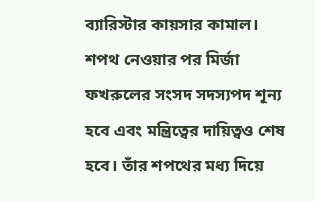ব্যারিস্টার কায়সার কামাল।
শপথ নেওয়ার পর মির্জা ফখরুলের সংসদ সদস্যপদ শূন্য হবে এবং মন্ত্রিত্বের দায়িত্বও শেষ হবে। তাঁর শপথের মধ্য দিয়ে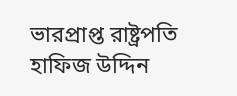ভারপ্রাপ্ত রাষ্ট্রপতি হাফিজ উদ্দিন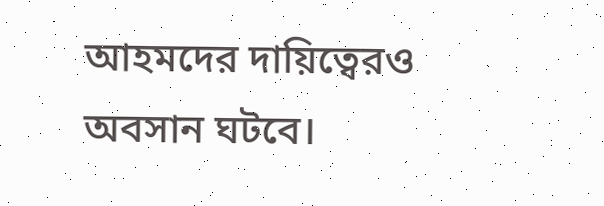আহমদের দায়িত্বেরও অবসান ঘটবে।